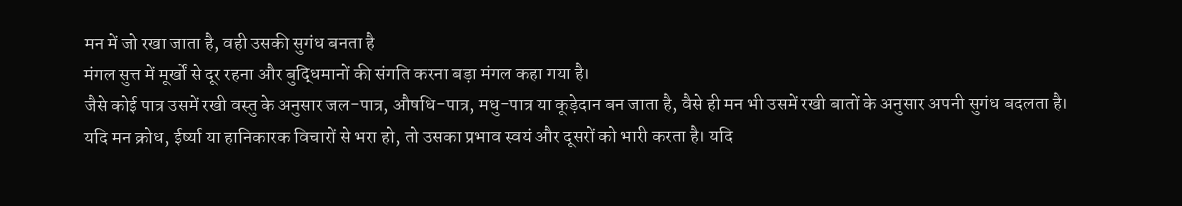मन में जो रखा जाता है, वही उसकी सुगंध बनता है
मंगल सुत्त में मूर्खों से दूर रहना और बुद्धिमानों की संगति करना बड़ा मंगल कहा गया है।
जैसे कोई पात्र उसमें रखी वस्तु के अनुसार जल-पात्र, औषधि-पात्र, मधु-पात्र या कूड़ेदान बन जाता है, वैसे ही मन भी उसमें रखी बातों के अनुसार अपनी सुगंध बदलता है।
यदि मन क्रोध, ईर्ष्या या हानिकारक विचारों से भरा हो, तो उसका प्रभाव स्वयं और दूसरों को भारी करता है। यदि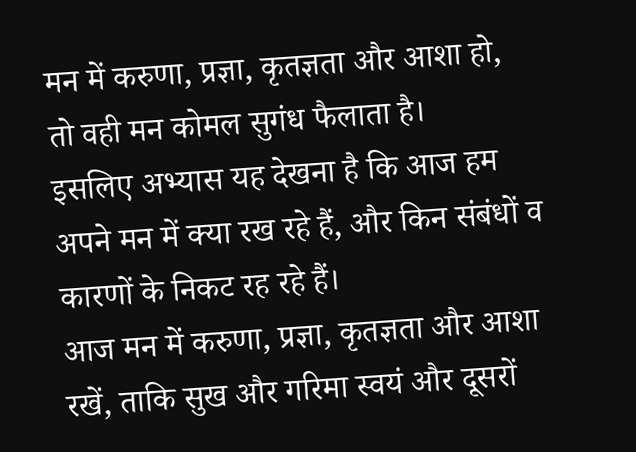मन में करुणा, प्रज्ञा, कृतज्ञता और आशा हो, तो वही मन कोमल सुगंध फैलाता है।
इसलिए अभ्यास यह देखना है कि आज हम अपने मन में क्या रख रहे हैं, और किन संबंधों व कारणों के निकट रह रहे हैं।
आज मन में करुणा, प्रज्ञा, कृतज्ञता और आशा रखें, ताकि सुख और गरिमा स्वयं और दूसरों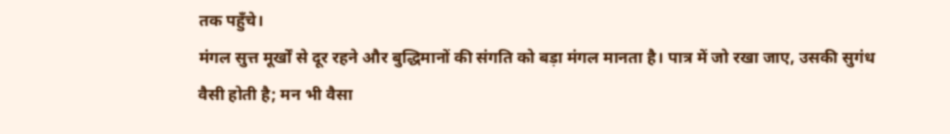तक पहुँचे।
मंगल सुत्त मूर्खों से दूर रहने और बुद्धिमानों की संगति को बड़ा मंगल मानता है। पात्र में जो रखा जाए, उसकी सुगंध वैसी होती है; मन भी वैसा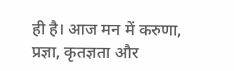ही है। आज मन में करुणा, प्रज्ञा, कृतज्ञता और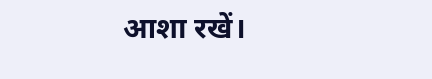आशा रखें।